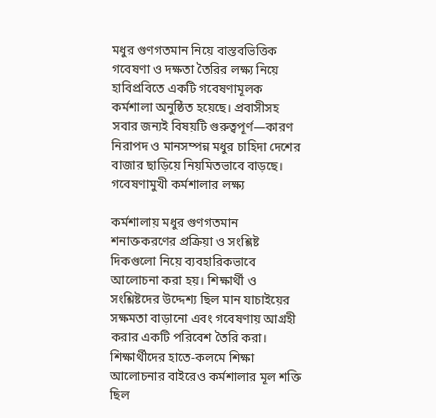মধুর গুণগতমান নিয়ে বাস্তবভিত্তিক গবেষণা ও দক্ষতা তৈরির লক্ষ্য নিয়ে হাবিপ্রবিতে একটি গবেষণামূলক কর্মশালা অনুষ্ঠিত হয়েছে। প্রবাসীসহ সবার জন্যই বিষয়টি গুরুত্বপূর্ণ—কারণ নিরাপদ ও মানসম্পন্ন মধুর চাহিদা দেশের বাজার ছাড়িয়ে নিয়মিতভাবে বাড়ছে।
গবেষণামুখী কর্মশালার লক্ষ্য

কর্মশালায় মধুর গুণগতমান শনাক্তকরণের প্রক্রিয়া ও সংশ্লিষ্ট দিকগুলো নিয়ে ব্যবহারিকভাবে আলোচনা করা হয়। শিক্ষার্থী ও সংশ্লিষ্টদের উদ্দেশ্য ছিল মান যাচাইয়ের সক্ষমতা বাড়ানো এবং গবেষণায় আগ্রহী করার একটি পরিবেশ তৈরি করা।
শিক্ষার্থীদের হাতে-কলমে শিক্ষা
আলোচনার বাইরেও কর্মশালার মূল শক্তি ছিল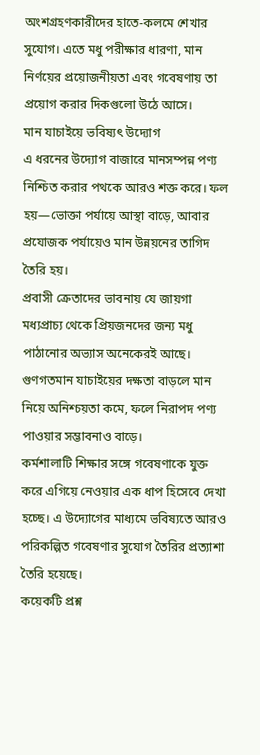অংশগ্রহণকারীদের হাতে-কলমে শেখার সুযোগ। এতে মধু পরীক্ষার ধারণা, মান নির্ণয়ের প্রয়োজনীয়তা এবং গবেষণায় তা প্রয়োগ করার দিকগুলো উঠে আসে।
মান যাচাইয়ে ভবিষ্যৎ উদ্যোগ
এ ধরনের উদ্যোগ বাজারে মানসম্পন্ন পণ্য নিশ্চিত করার পথকে আরও শক্ত করে। ফল হয়—ভোক্তা পর্যায়ে আস্থা বাড়ে, আবার প্রযোজক পর্যায়েও মান উন্নয়নের তাগিদ তৈরি হয়।
প্রবাসী ক্রেতাদের ভাবনায় যে জায়গা
মধ্যপ্রাচ্য থেকে প্রিয়জনদের জন্য মধু পাঠানোর অভ্যাস অনেকেরই আছে। গুণগতমান যাচাইয়ের দক্ষতা বাড়লে মান নিয়ে অনিশ্চয়তা কমে, ফলে নিরাপদ পণ্য পাওয়ার সম্ভাবনাও বাড়ে।
কর্মশালাটি শিক্ষার সঙ্গে গবেষণাকে যুক্ত করে এগিয়ে নেওয়ার এক ধাপ হিসেবে দেখা হচ্ছে। এ উদ্যোগের মাধ্যমে ভবিষ্যতে আরও পরিকল্পিত গবেষণার সুযোগ তৈরির প্রত্যাশা তৈরি হয়েছে।
কয়েকটি প্রশ্ন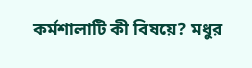কর্মশালাটি কী বিষয়ে? মধুর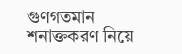গুণগতমান শনাক্তকরণ নিয়ে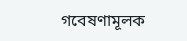গবেষণামূলক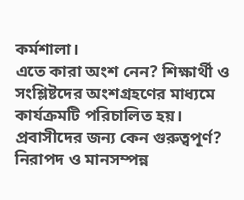কর্মশালা।
এতে কারা অংশ নেন? শিক্ষার্থী ও সংশ্লিষ্টদের অংশগ্রহণের মাধ্যমে কার্যক্রমটি পরিচালিত হয়।
প্রবাসীদের জন্য কেন গুরুত্বপূর্ণ? নিরাপদ ও মানসম্পন্ন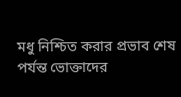মধু নিশ্চিত করার প্রভাব শেষ পর্যন্ত ভোক্তাদের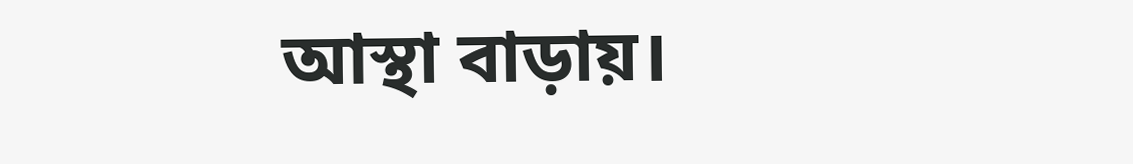আস্থা বাড়ায়।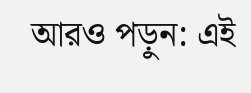আরও পড়ুন: এই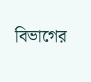বিভাগের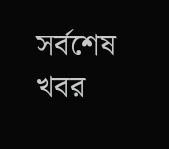সর্বশেষ খবর